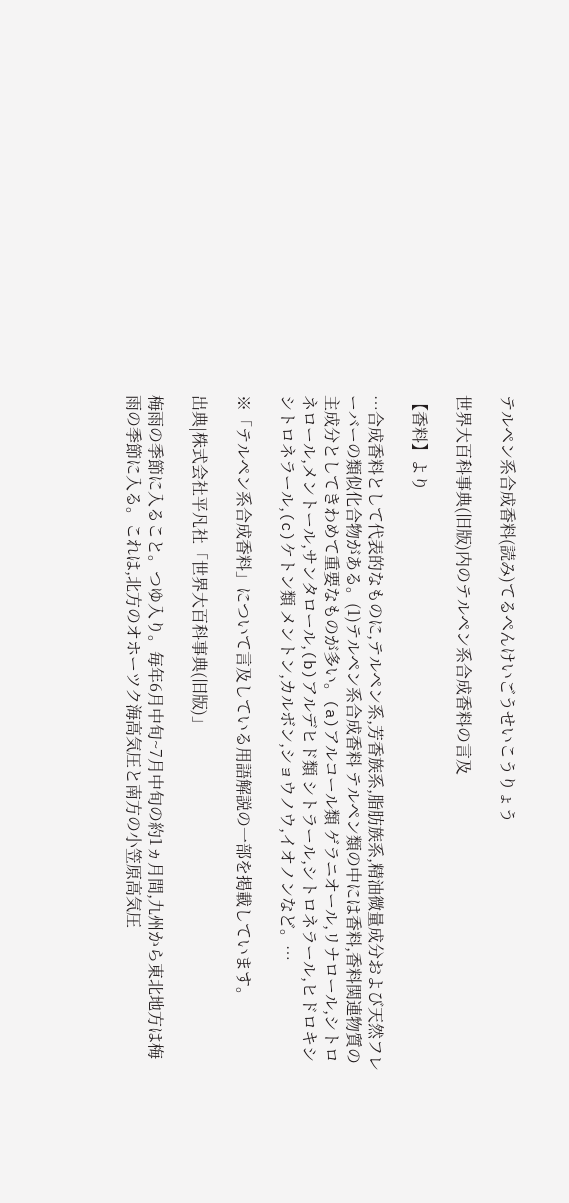テルペン系合成香料(読み)てるぺんけいごうせいこうりょう

世界大百科事典(旧版)内のテルペン系合成香料の言及

【香料】より

…合成香料として代表的なものに,テルペン系,芳香族系,脂肪族系,精油微量成分および天然フレーバーの類似化合物がある。(1)テルペン系合成香料 テルペン類の中には香料,香料関連物質の主成分としてきわめて重要なものが多い。(a)アルコール類 ゲラニオール,リナロール,シトロネロール,メントール,サンタロール,(b)アルデヒド類 シトラール,シトロネラール,ヒドロキシシトロネラール,(c)ケトン類 メントン,カルボン,ショウノウ,イオノンなど。…

※「テルペン系合成香料」について言及している用語解説の一部を掲載しています。

出典|株式会社平凡社「世界大百科事典(旧版)」

梅雨の季節に入ること。つゆ入り。毎年6月中旬~7月中旬の約1ヵ月間,九州から東北地方は梅雨の季節に入る。これは,北方のオホーツク海高気圧と南方の小笠原高気圧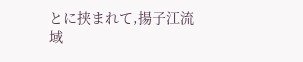とに挟まれて,揚子江流域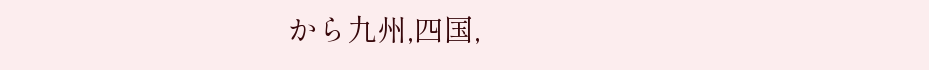から九州,四国,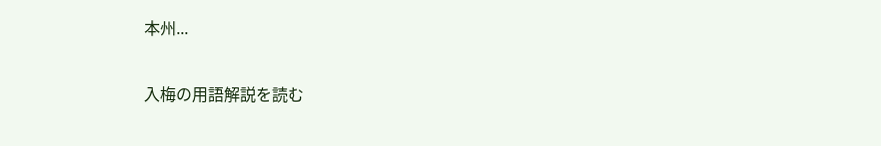本州...

入梅の用語解説を読む